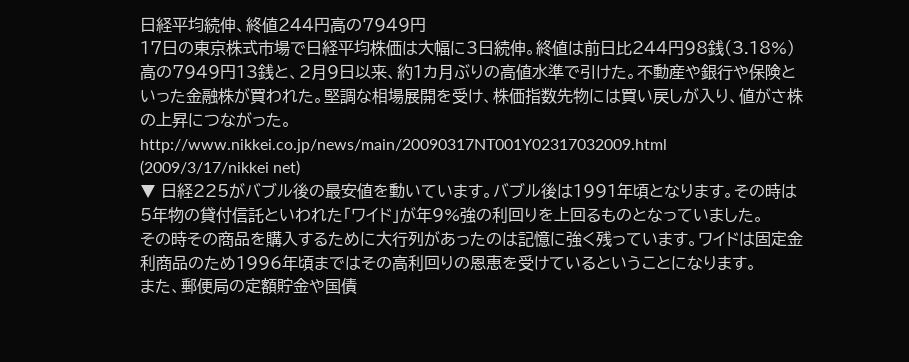日経平均続伸、終値244円高の7949円
17日の東京株式市場で日経平均株価は大幅に3日続伸。終値は前日比244円98銭(3.18%)高の7949円13銭と、2月9日以来、約1カ月ぶりの高値水準で引けた。不動産や銀行や保険といった金融株が買われた。堅調な相場展開を受け、株価指数先物には買い戻しが入り、値がさ株の上昇につながった。
http://www.nikkei.co.jp/news/main/20090317NT001Y02317032009.html
(2009/3/17/nikkei net)
▼ 日経225がバブル後の最安値を動いています。バブル後は1991年頃となります。その時は5年物の貸付信託といわれた「ワイド」が年9%強の利回りを上回るものとなっていました。
その時その商品を購入するために大行列があったのは記憶に強く残っています。ワイドは固定金利商品のため1996年頃まではその高利回りの恩恵を受けているということになります。
また、郵便局の定額貯金や国債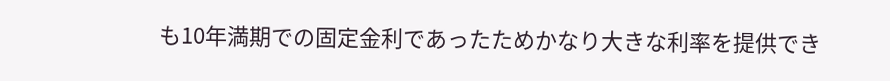も10年満期での固定金利であったためかなり大きな利率を提供でき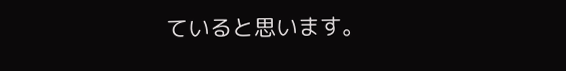ていると思います。